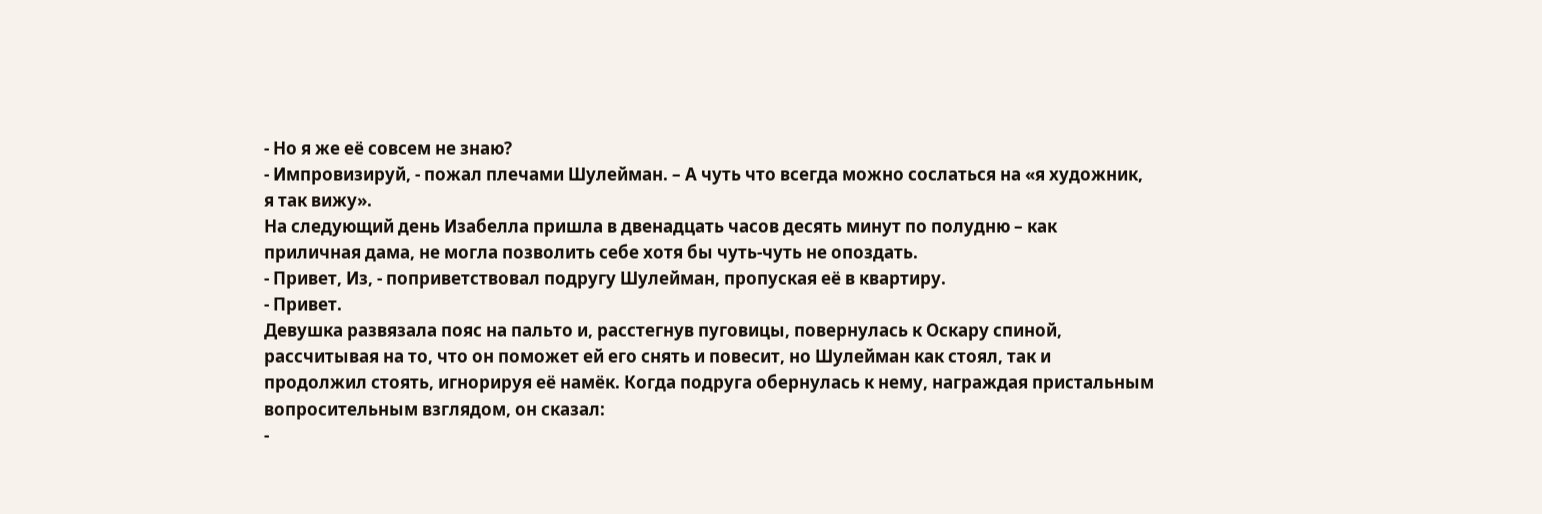- Но я же её совсем не знаю?
- Импровизируй, - пожал плечами Шулейман. – А чуть что всегда можно сослаться на «я художник, я так вижу».
На следующий день Изабелла пришла в двенадцать часов десять минут по полудню – как приличная дама, не могла позволить себе хотя бы чуть-чуть не опоздать.
- Привет, Из, - поприветствовал подругу Шулейман, пропуская её в квартиру.
- Привет.
Девушка развязала пояс на пальто и, расстегнув пуговицы, повернулась к Оскару спиной, рассчитывая на то, что он поможет ей его снять и повесит, но Шулейман как стоял, так и продолжил стоять, игнорируя её намёк. Когда подруга обернулась к нему, награждая пристальным вопросительным взглядом, он сказал:
-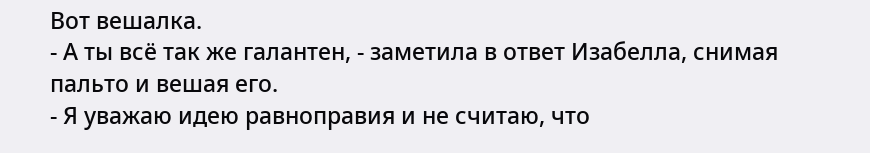Вот вешалка.
- А ты всё так же галантен, - заметила в ответ Изабелла, снимая пальто и вешая его.
- Я уважаю идею равноправия и не считаю, что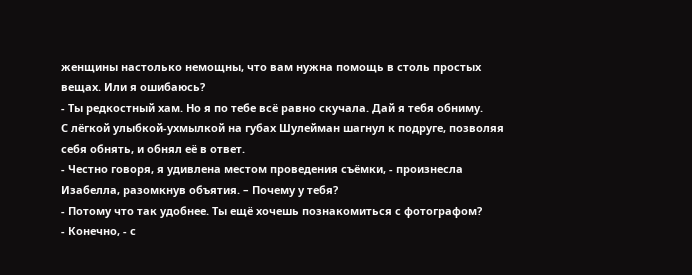женщины настолько немощны, что вам нужна помощь в столь простых вещах. Или я ошибаюсь?
- Ты редкостный хам. Но я по тебе всё равно скучала. Дай я тебя обниму.
С лёгкой улыбкой-ухмылкой на губах Шулейман шагнул к подруге, позволяя себя обнять, и обнял её в ответ.
- Честно говоря, я удивлена местом проведения съёмки, - произнесла Изабелла, разомкнув объятия. – Почему у тебя?
- Потому что так удобнее. Ты ещё хочешь познакомиться с фотографом?
- Конечно, - с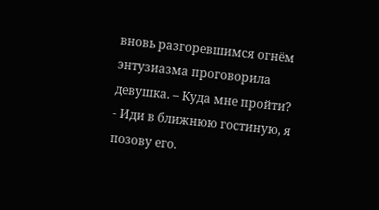вновь разгоревшимся огнём энтузиазма проговорила девушка. – Куда мне пройти?
- Иди в ближнюю гостиную, я позову его.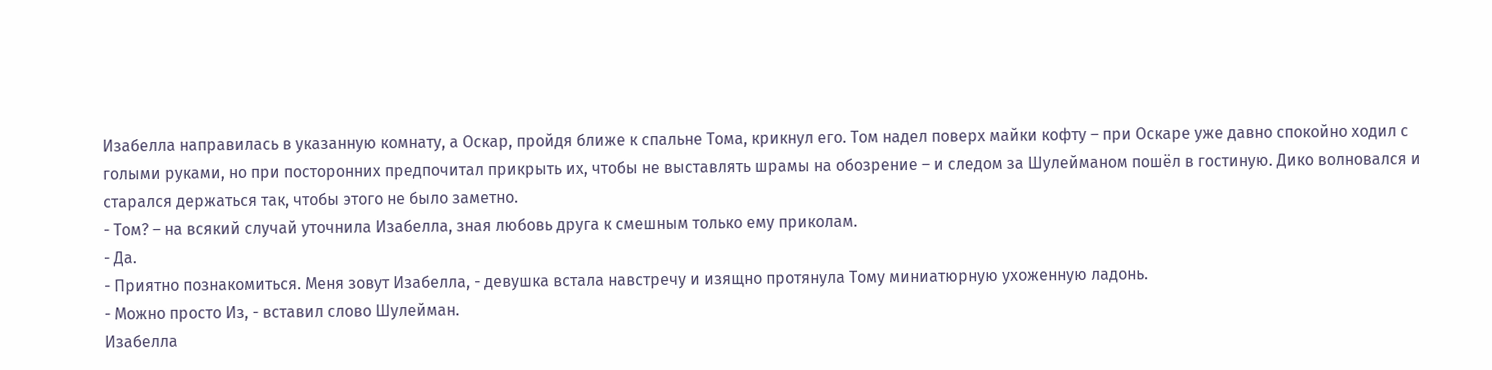Изабелла направилась в указанную комнату, а Оскар, пройдя ближе к спальне Тома, крикнул его. Том надел поверх майки кофту – при Оскаре уже давно спокойно ходил с голыми руками, но при посторонних предпочитал прикрыть их, чтобы не выставлять шрамы на обозрение – и следом за Шулейманом пошёл в гостиную. Дико волновался и старался держаться так, чтобы этого не было заметно.
- Том? – на всякий случай уточнила Изабелла, зная любовь друга к смешным только ему приколам.
- Да.
- Приятно познакомиться. Меня зовут Изабелла, - девушка встала навстречу и изящно протянула Тому миниатюрную ухоженную ладонь.
- Можно просто Из, - вставил слово Шулейман.
Изабелла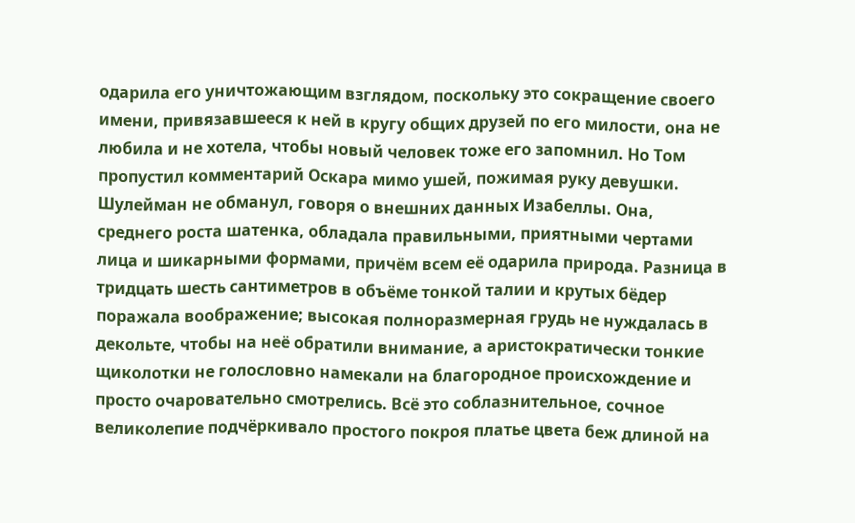одарила его уничтожающим взглядом, поскольку это сокращение своего имени, привязавшееся к ней в кругу общих друзей по его милости, она не любила и не хотела, чтобы новый человек тоже его запомнил. Но Том пропустил комментарий Оскара мимо ушей, пожимая руку девушки.
Шулейман не обманул, говоря о внешних данных Изабеллы. Она, среднего роста шатенка, обладала правильными, приятными чертами лица и шикарными формами, причём всем её одарила природа. Разница в тридцать шесть сантиметров в объёме тонкой талии и крутых бёдер поражала воображение; высокая полноразмерная грудь не нуждалась в декольте, чтобы на неё обратили внимание, а аристократически тонкие щиколотки не голословно намекали на благородное происхождение и просто очаровательно смотрелись. Всё это соблазнительное, сочное великолепие подчёркивало простого покроя платье цвета беж длиной на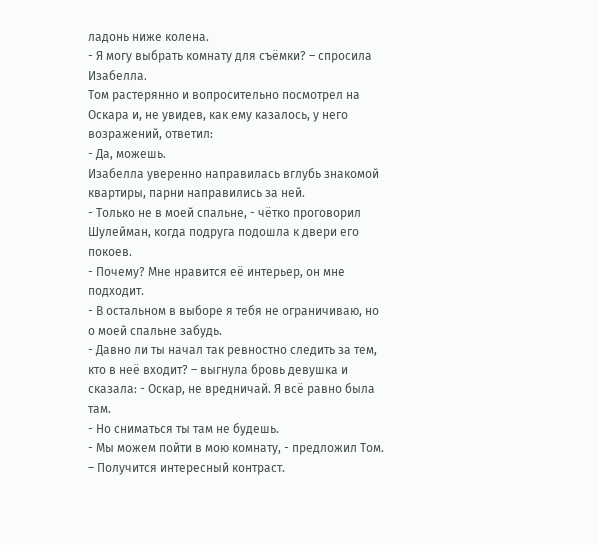ладонь ниже колена.
- Я могу выбрать комнату для съёмки? – спросила Изабелла.
Том растерянно и вопросительно посмотрел на Оскара и, не увидев, как ему казалось, у него возражений, ответил:
- Да, можешь.
Изабелла уверенно направилась вглубь знакомой квартиры, парни направились за ней.
- Только не в моей спальне, - чётко проговорил Шулейман, когда подруга подошла к двери его покоев.
- Почему? Мне нравится её интерьер, он мне подходит.
- В остальном в выборе я тебя не ограничиваю, но о моей спальне забудь.
- Давно ли ты начал так ревностно следить за тем, кто в неё входит? – выгнула бровь девушка и сказала: - Оскар, не вредничай. Я всё равно была там.
- Но сниматься ты там не будешь.
- Мы можем пойти в мою комнату, - предложил Том. – Получится интересный контраст.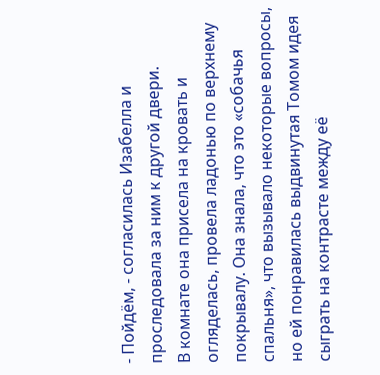- Пойдём, - согласилась Изабелла и проследовала за ним к другой двери.
В комнате она присела на кровать и огляделась, провела ладонью по верхнему покрывалу. Она знала, что это «собачья спальня», что вызывало некоторые вопросы, но ей понравилась выдвинутая Томом идея сыграть на контрасте между её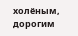холёным, дорогим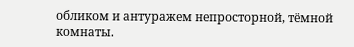обликом и антуражем непросторной, тёмной комнаты.